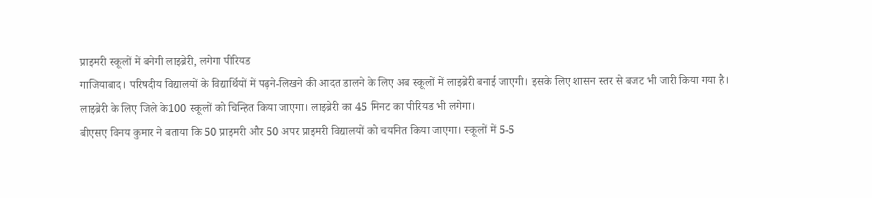प्राइमरी स्कूलों में बनेगी लाइब्रेरी, लगेगा पीरियड
गाजियाबाद। परिषदीय विद्यालयों के विद्यार्थियों में पढ़ने-लिखने की आदत डालने के लिए अब स्कूलों में लाइब्रेरी बनाई जाएगी। इसके लिए शासन स्तर से बजट भी जारी किया गया है। लाइब्रेरी के लिए जिले के100 स्कूलों को चिन्हित किया जाएगा। लाइब्रेरी का 45 मिनट का पीरियड भी लगेगा।
बीएसए विनय कुमार ने बताया कि 50 प्राइमरी और 50 अपर प्राइमरी विद्यालयों को चयनित किया जाएगा। स्कूलों में 5-5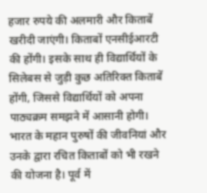हजार रुपये की अलमारी और किताबें खरीदी जाएंगी। किताबों एनसीईआरटी की होंगी। इसके साथ ही विद्यार्थियों के सिलेबस से जुड़ी कुछ अतिरिक्त किताबें होंगी, जिससे विद्यार्थियों को अपना पाठ्यक्रम समझने में आसानी होगी। भारत के महान पुरुषों की जीवनियां और उनके द्वारा रचित किताबों को भी रखने की योजना है। पूर्व में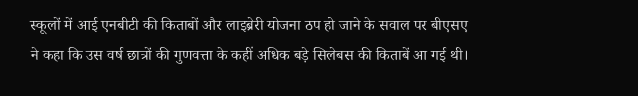स्कूलों में आई एनबीटी की किताबों और लाइब्रेरी योजना ठप हो जाने के सवाल पर बीएसए ने कहा कि उस वर्ष छात्रों की गुणवत्ता के कहीं अधिक बड़े सिलेबस की किताबें आ गई थी।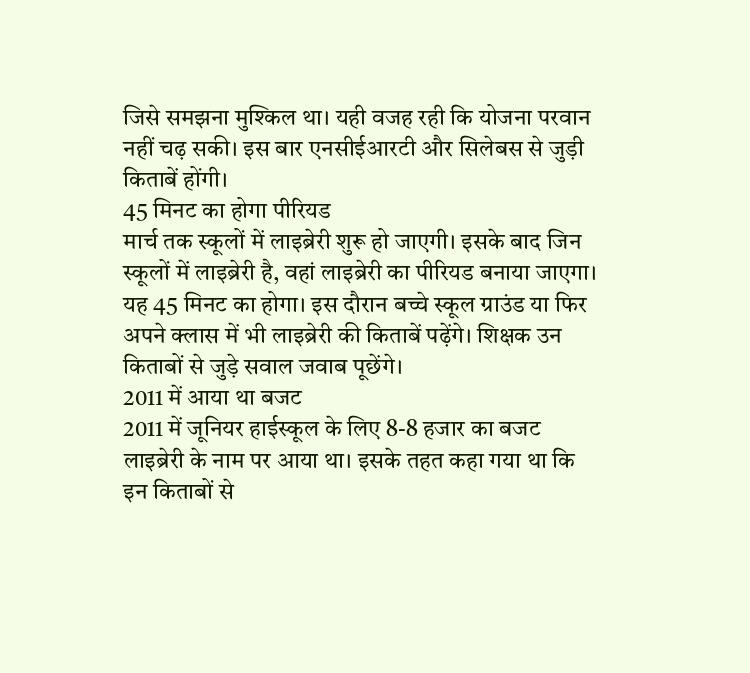जिसे समझना मुश्किल था। यही वजह रही कि योजना परवान नहीं चढ़ सकी। इस बार एनसीईआरटी और सिलेबस से जुड़ी किताबें होंगी।
45 मिनट का होगा पीरियड
मार्च तक स्कूलों में लाइब्रेरी शुरू हो जाएगी। इसके बाद जिन स्कूलों में लाइब्रेरी है, वहां लाइब्रेरी का पीरियड बनाया जाएगा। यह 45 मिनट का होगा। इस दौरान बच्चे स्कूल ग्राउंड या फिर अपने क्लास में भी लाइब्रेरी की किताबें पढ़ेंगे। शिक्षक उन किताबों से जुड़े सवाल जवाब पूछेंगे।
2011 में आया था बजट
2011 में जूनियर हाईस्कूल के लिए 8-8 हजार का बजट लाइब्रेरी के नाम पर आया था। इसके तहत कहा गया था कि इन किताबों से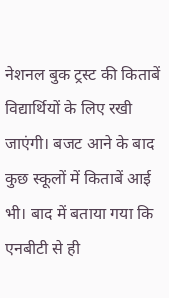नेशनल बुक ट्रस्ट की किताबें विद्यार्थियों के लिए रखी जाएंगी। बजट आने के बाद कुछ स्कूलों में किताबें आई भी। बाद में बताया गया कि एनबीटी से ही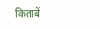किताबें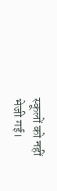स्कूलों को नहीं भेजी गई।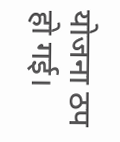योजना ठप हो गई।